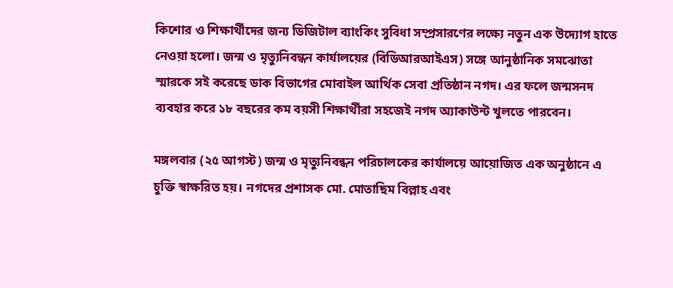কিশোর ও শিক্ষার্থীদের জন্য ডিজিটাল ব্যাংকিং সুবিধা সম্প্রসারণের লক্ষ্যে নতুন এক উদ্যোগ হাতে নেওয়া হলো। জন্ম ও মৃত্যুনিবন্ধন কার্যালয়ের (বিডিআরআইএস) সঙ্গে আনুষ্ঠানিক সমঝোতা স্মারকে সই করেছে ডাক বিভাগের মোবাইল আর্থিক সেবা প্রতিষ্ঠান নগদ। এর ফলে জন্মসনদ ব্যবহার করে ১৮ বছরের কম বয়সী শিক্ষার্থীরা সহজেই নগদ অ্যাকাউন্ট খুলতে পারবেন।

মঙ্গলবার (২৫ আগস্ট) জন্ম ও মৃত্যুনিবন্ধন পরিচালকের কার্যালয়ে আয়োজিত এক অনুষ্ঠানে এ চুক্তি স্বাক্ষরিত হয়। নগদের প্রশাসক মো. মোতাছিম বিল্লাহ এবং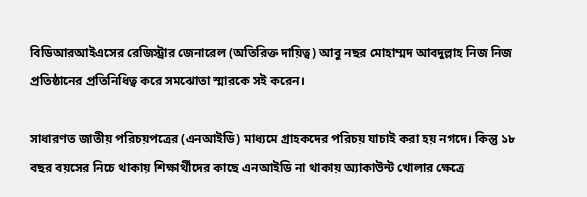বিডিআরআইএসের রেজিস্ট্রার জেনারেল (অতিরিক্ত দায়িত্ব) আবু নছর মোহাম্মদ আবদুল্লাহ নিজ নিজ প্রতিষ্ঠানের প্রতিনিধিত্ব করে সমঝোতা স্মারকে সই করেন।

সাধারণত জাতীয় পরিচয়পত্রের (এনআইডি) মাধ্যমে গ্রাহকদের পরিচয় যাচাই করা হয় নগদে। কিন্তু ১৮ বছর বয়সের নিচে থাকায় শিক্ষার্থীদের কাছে এনআইডি না থাকায় অ্যাকাউন্ট খোলার ক্ষেত্রে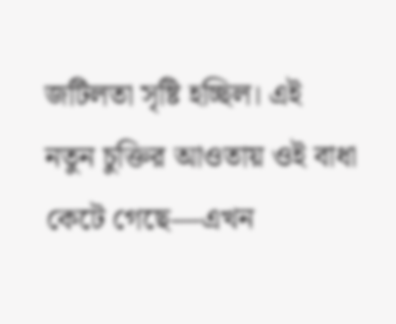জটিলতা সৃষ্টি হচ্ছিল। এই নতুন চুক্তির আওতায় ওই বাধা কেটে গেছে—এখন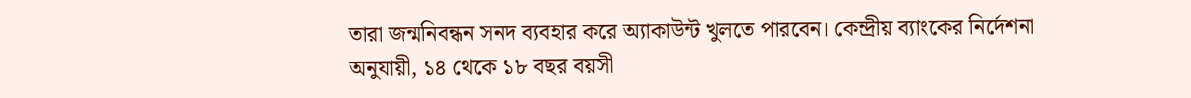তারা জন্মনিবন্ধন সনদ ব্যবহার করে অ্যাকাউন্ট খুলতে পারবেন। কেন্দ্রীয় ব্যাংকের নির্দেশনা অনুযায়ী, ১৪ থেকে ১৮ বছর বয়সী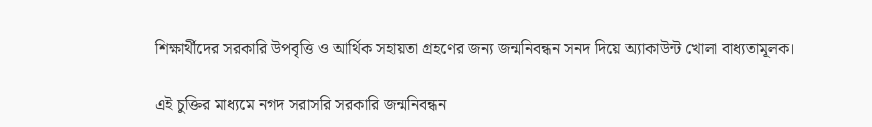শিক্ষার্থীদের সরকারি উপবৃত্তি ও আর্থিক সহায়তা গ্রহণের জন্য জন্মনিবন্ধন সনদ দিয়ে অ্যাকাউন্ট খোলা বাধ্যতামূলক।

এই চুক্তির মাধ্যমে নগদ সরাসরি সরকারি জন্মনিবন্ধন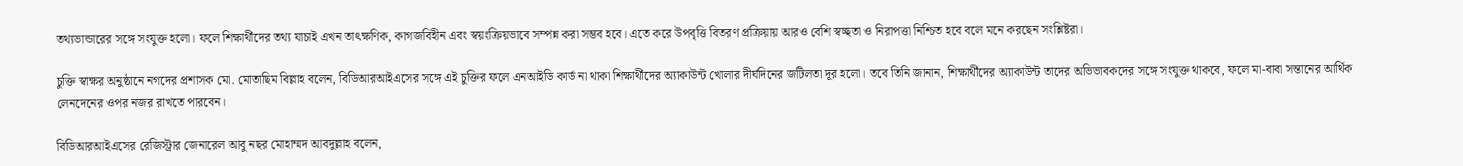তথ্যভান্ডারের সঙ্গে সংযুক্ত হলো। ফলে শিক্ষার্থীদের তথ্য যাচাই এখন তাৎক্ষণিক, কাগজবিহীন এবং স্বয়ংক্রিয়ভাবে সম্পন্ন করা সম্ভব হবে। এতে করে উপবৃত্তি বিতরণ প্রক্রিয়ায় আরও বেশি স্বচ্ছতা ও নিরাপত্তা নিশ্চিত হবে বলে মনে করছেন সংশ্লিষ্টরা।

চুক্তি স্বাক্ষর অনুষ্ঠানে নগদের প্রশাসক মো. মোতাছিম বিল্লাহ বলেন, বিডিআরআইএসের সঙ্গে এই চুক্তির ফলে এনআইডি কার্ড না থাকা শিক্ষার্থীদের অ্যাকাউন্ট খোলার দীর্ঘদিনের জটিলতা দূর হলো। তবে তিনি জানান, শিক্ষার্থীদের অ্যাকাউন্ট তাদের অভিভাবকদের সঙ্গে সংযুক্ত থাকবে, ফলে মা-বাবা সন্তানের আর্থিক লেনদেনের ওপর নজর রাখতে পারবেন।

বিডিআরআইএসের রেজিস্ট্রার জেনারেল আবু নছর মোহাম্মদ আবদুল্লাহ বলেন,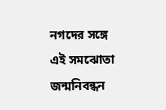নগদের সঙ্গে এই সমঝোতা জন্মনিবন্ধন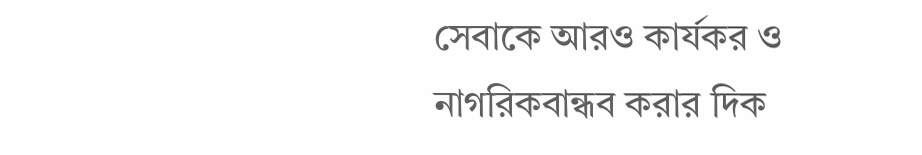সেবাকে আরও কার্যকর ও নাগরিকবান্ধব করার দিক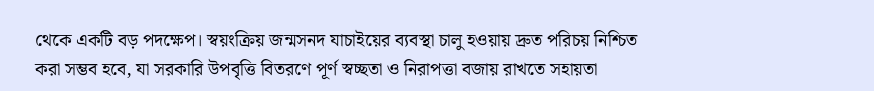থেকে একটি বড় পদক্ষেপ। স্বয়ংক্রিয় জন্মসনদ যাচাইয়ের ব্যবস্থা চালু হওয়ায় দ্রুত পরিচয় নিশ্চিত করা সম্ভব হবে, যা সরকারি উপবৃত্তি বিতরণে পূর্ণ স্বচ্ছতা ও নিরাপত্তা বজায় রাখতে সহায়তা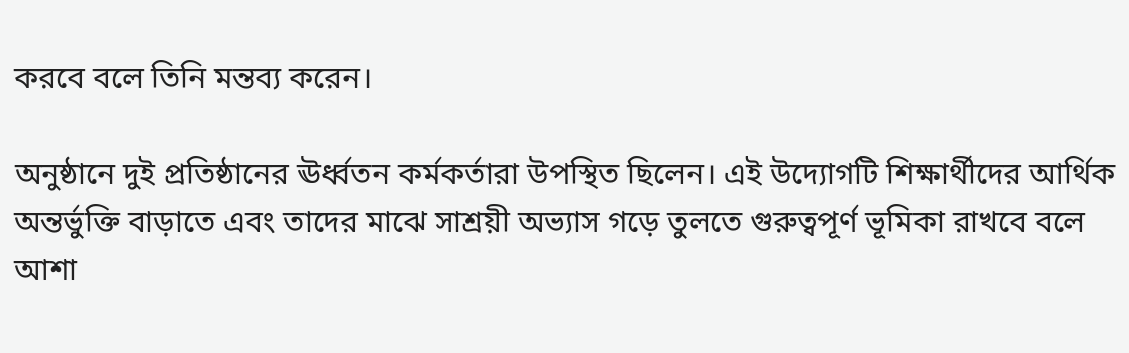করবে বলে তিনি মন্তব্য করেন।

অনুষ্ঠানে দুই প্রতিষ্ঠানের ঊর্ধ্বতন কর্মকর্তারা উপস্থিত ছিলেন। এই উদ্যোগটি শিক্ষার্থীদের আর্থিক অন্তর্ভুক্তি বাড়াতে এবং তাদের মাঝে সাশ্রয়ী অভ্যাস গড়ে তুলতে গুরুত্বপূর্ণ ভূমিকা রাখবে বলে আশা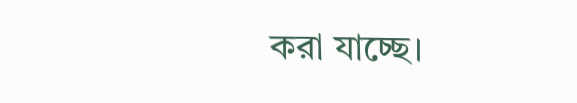করা যাচ্ছে।